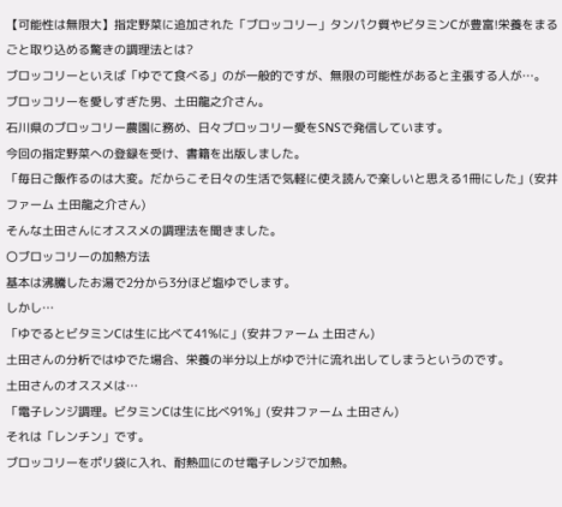【可能性は無限大】指定野菜に追加された「ブロッコリー」タンパク質やビタミンCが豊富!栄養をまるごと取り込める驚きの調理法とは?
ブロッコリーといえば「ゆでて食べる」のが一般的ですが、無限の可能性があると主張する人が…。
ブロッコリーを愛しすぎた男、土田龍之介さん。
石川県のブロッコリー農園に務め、日々ブロッコリー愛をSNSで発信しています。
今回の指定野菜への登録を受け、書籍を出版しました。
「毎日ご飯作るのは大変。だからこそ日々の生活で気軽に使え読んで楽しいと思える1冊にした」(安井ファーム 土田龍之介さん)
そんな土田さんにオススメの調理法を聞きました。
〇ブロッコリーの加熱方法
基本は沸騰したお湯で2分から3分ほど塩ゆでします。
しかし…
「ゆでるとビタミンCは生に比べて41%に」(安井ファーム 土田さん)
土田さんの分析ではゆでた場合、栄養の半分以上がゆで汁に流れ出してしまうというのです。
土田さんのオススメは…
「電子レンジ調理。ビタミンCは生に比べ91%」(安井ファーム 土田さん)
それは「レンチン」です。
ブロッコリーをポリ袋に入れ、耐熱皿にのせ電子レンジで加熱。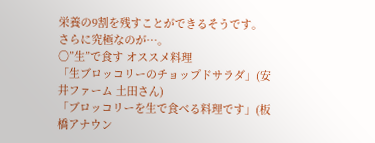栄養の9割を残すことができるそうです。
さらに究極なのが…。
〇”生”で食す オススメ料理
「生ブロッコリーのチョップドサラダ」(安井ファーム 土田さん)
「ブロッコリーを生で食べる料理です」(板橋アナウン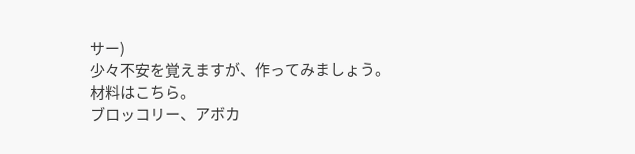サー)
少々不安を覚えますが、作ってみましょう。
材料はこちら。
ブロッコリー、アボカ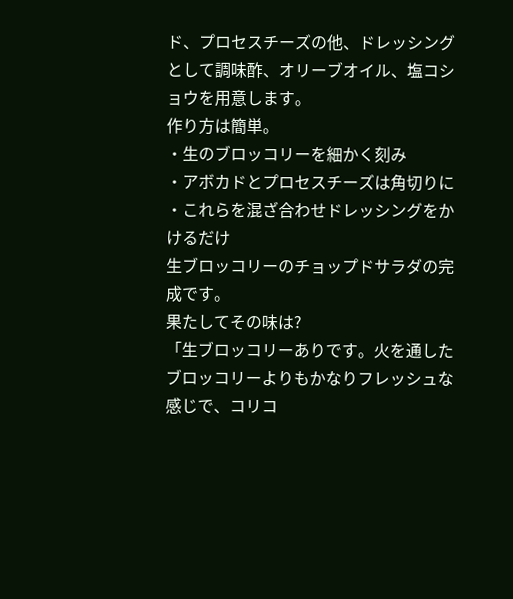ド、プロセスチーズの他、ドレッシングとして調味酢、オリーブオイル、塩コショウを用意します。
作り方は簡単。
・生のブロッコリーを細かく刻み
・アボカドとプロセスチーズは角切りに
・これらを混ざ合わせドレッシングをかけるだけ
生ブロッコリーのチョップドサラダの完成です。
果たしてその味は?
「生ブロッコリーありです。火を通したブロッコリーよりもかなりフレッシュな感じで、コリコ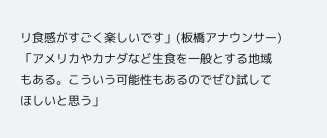リ食感がすごく楽しいです」(板橋アナウンサー)
「アメリカやカナダなど生食を一般とする地域もある。こういう可能性もあるのでぜひ試してほしいと思う」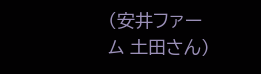(安井ファーム 土田さん)